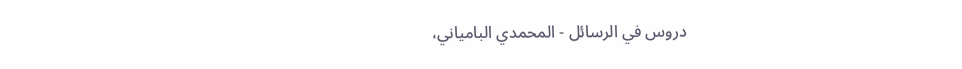دروس في الرسائل - المحمدي البامياني،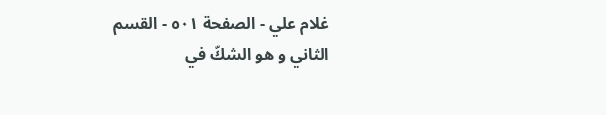غلام علي - الصفحة ٥٠١ - القسم الثاني و هو الشكّ في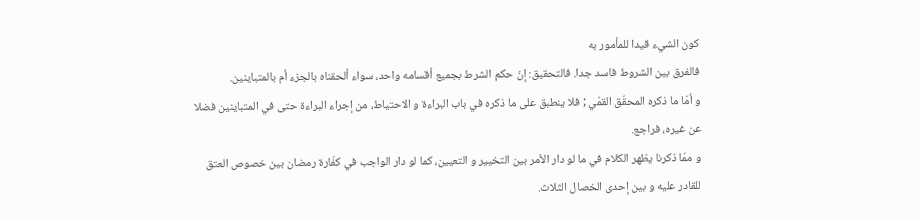كون الشيء قيدا للمأمور به
فالفرق بين الشروط فاسد جدا. فالتحقيق: إنّ حكم الشرط بجميع أقسامه واحد، سواء ألحقناه بالجزء أم بالمتباينين.
و أمّا ما ذكره المحقّق القمّي ; فلا ينطبق على ما ذكره في باب البراءة و الاحتياط، من إجراء البراءة حتى في المتباينين فضلا عن غيره، فراجع.
و ممّا ذكرنا يظهر الكلام في ما لو دار الأمر بين التخيير و التعيين، كما لو دار الواجب في كفّارة رمضان بين خصوص العتق للقادر عليه و بين إحدى الخصال الثلاث.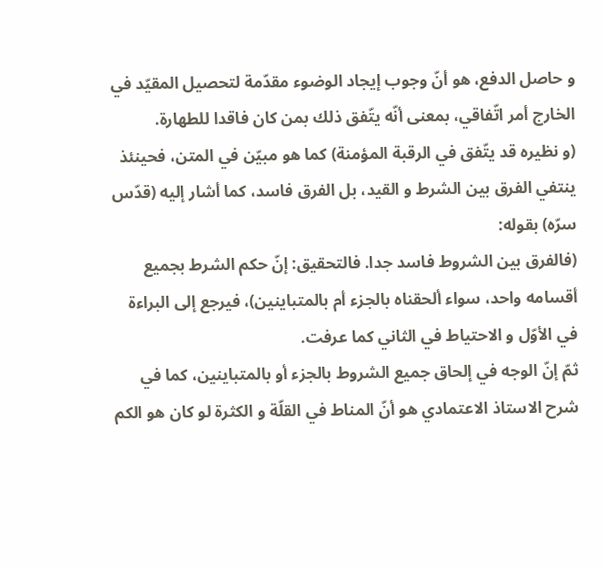و حاصل الدفع، هو أنّ وجوب إيجاد الوضوء مقدّمة لتحصيل المقيّد في الخارج أمر اتّفاقي، بمعنى أنّه يتّفق ذلك بمن كان فاقدا للطهارة.
(و نظيره قد يتّفق في الرقبة المؤمنة) كما هو مبيّن في المتن، فحينئذ ينتفي الفرق بين الشرط و القيد، بل الفرق فاسد، كما أشار إليه (قدّس سرّه) بقوله:
(فالفرق بين الشروط فاسد جدا. فالتحقيق: إنّ حكم الشرط بجميع أقسامه واحد، سواء ألحقناه بالجزء أم بالمتباينين)، فيرجع إلى البراءة في الأوّل و الاحتياط في الثاني كما عرفت.
ثمّ إنّ الوجه في إلحاق جميع الشروط بالجزء أو بالمتباينين، كما في شرح الاستاذ الاعتمادي هو أنّ المناط في القلّة و الكثرة لو كان هو الكم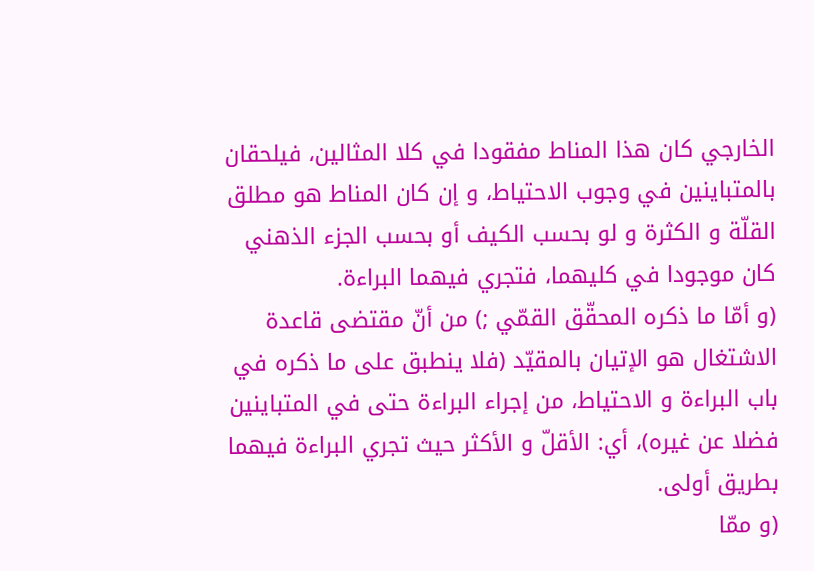الخارجي كان هذا المناط مفقودا في كلا المثالين، فيلحقان بالمتباينين في وجوب الاحتياط، و إن كان المناط هو مطلق القلّة و الكثرة و لو بحسب الكيف أو بحسب الجزء الذهني كان موجودا في كليهما، فتجري فيهما البراءة.
(و أمّا ما ذكره المحقّق القمّي ;) من أنّ مقتضى قاعدة الاشتغال هو الإتيان بالمقيّد (فلا ينطبق على ما ذكره في باب البراءة و الاحتياط، من إجراء البراءة حتى في المتباينين فضلا عن غيره)، أي: الأقلّ و الأكثر حيث تجري البراءة فيهما بطريق أولى.
(و ممّا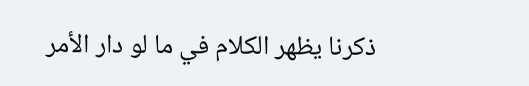ذكرنا يظهر الكلام في ما لو دار الأمر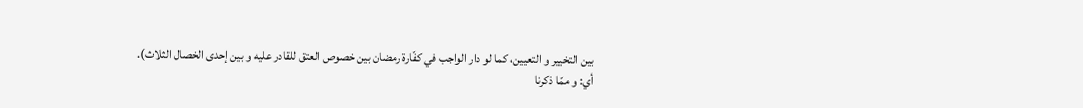بين التخيير و التعيين، كما لو دار الواجب في كفّارة رمضان بين خصوص العتق للقادر عليه و بين إحدى الخصال الثلاث).
أي: و ممّا ذكرنا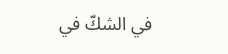في الشكّ في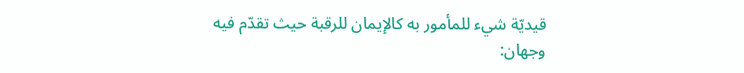قيديّة شيء للمأمور به كالإيمان للرقبة حيث تقدّم فيه وجهان: